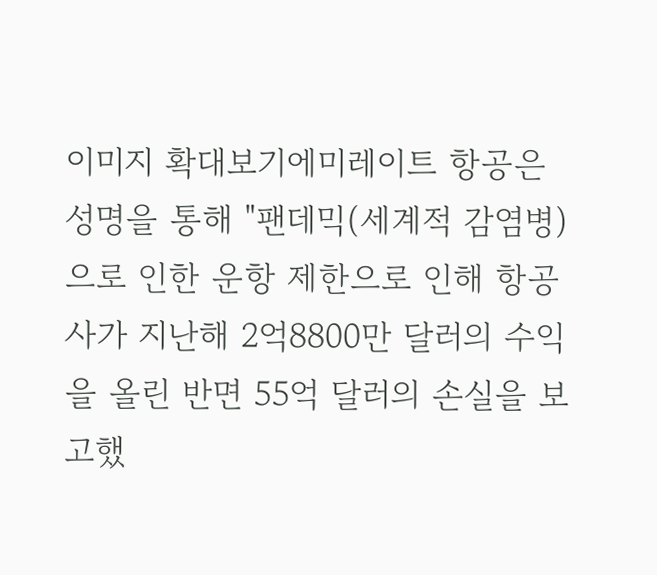이미지 확대보기에미레이트 항공은 성명을 통해 "팬데믹(세계적 감염병)으로 인한 운항 제한으로 인해 항공사가 지난해 2억8800만 달러의 수익을 올린 반면 55억 달러의 손실을 보고했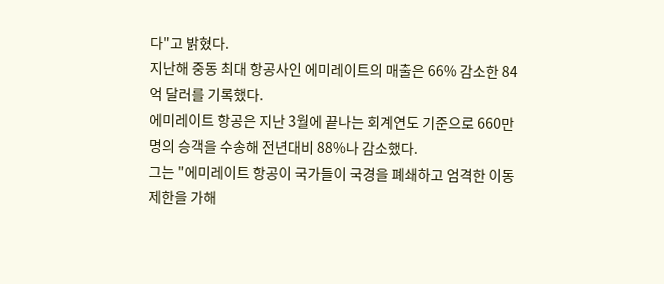다"고 밝혔다.
지난해 중동 최대 항공사인 에미레이트의 매출은 66% 감소한 84억 달러를 기록했다.
에미레이트 항공은 지난 3월에 끝나는 회계연도 기준으로 660만 명의 승객을 수송해 전년대비 88%나 감소했다.
그는 "에미레이트 항공이 국가들이 국경을 폐쇄하고 엄격한 이동 제한을 가해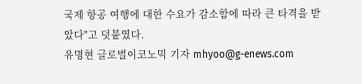국제 항공 여행에 대한 수요가 감소함에 따라 큰 타격을 받았다"고 덧붙였다.
유명현 글로벌이코노믹 기자 mhyoo@g-enews.com